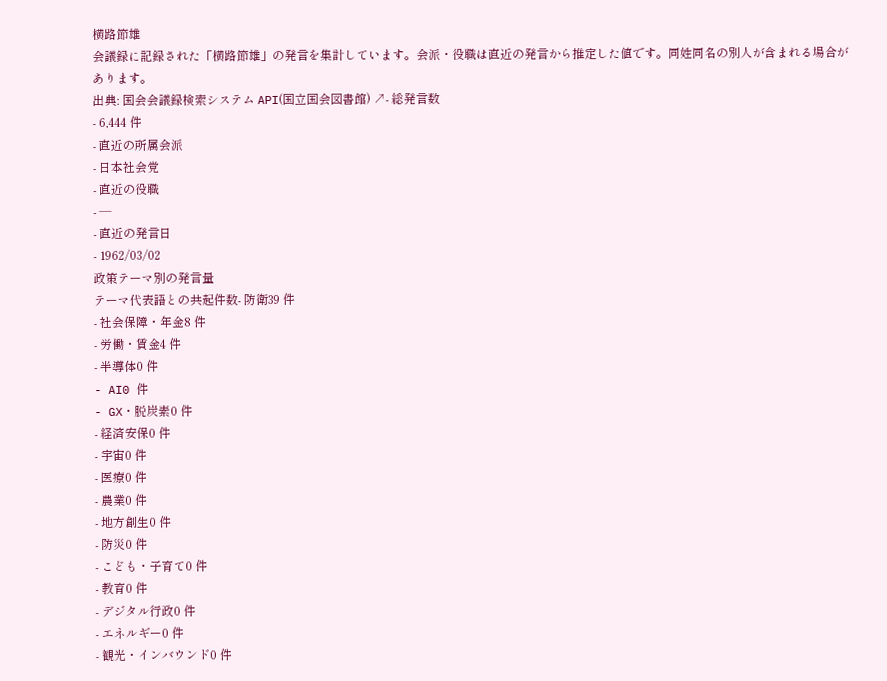横路節雄
会議録に記録された「横路節雄」の発言を集計しています。会派・役職は直近の発言から推定した値です。同姓同名の別人が含まれる場合があります。
出典: 国会会議録検索システム API(国立国会図書館) ↗- 総発言数
- 6,444 件
- 直近の所属会派
- 日本社会党
- 直近の役職
- —
- 直近の発言日
- 1962/03/02
政策テーマ別の発言量
テーマ代表語との共起件数- 防衛39 件
- 社会保障・年金8 件
- 労働・賃金4 件
- 半導体0 件
- AI0 件
- GX・脱炭素0 件
- 経済安保0 件
- 宇宙0 件
- 医療0 件
- 農業0 件
- 地方創生0 件
- 防災0 件
- こども・子育て0 件
- 教育0 件
- デジタル行政0 件
- エネルギー0 件
- 観光・インバウンド0 件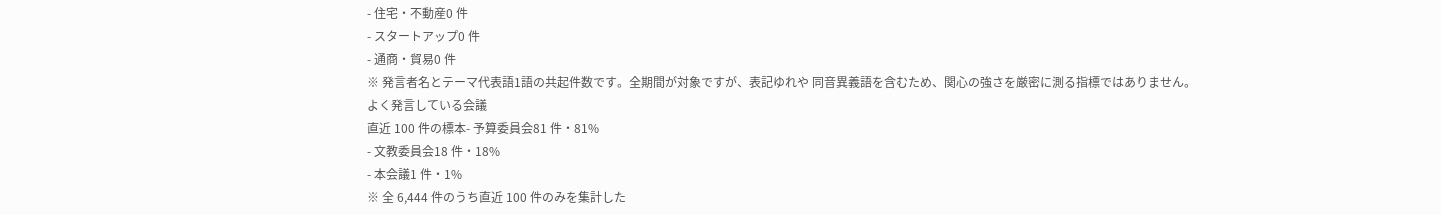- 住宅・不動産0 件
- スタートアップ0 件
- 通商・貿易0 件
※ 発言者名とテーマ代表語1語の共起件数です。全期間が対象ですが、表記ゆれや 同音異義語を含むため、関心の強さを厳密に測る指標ではありません。
よく発言している会議
直近 100 件の標本- 予算委員会81 件・81%
- 文教委員会18 件・18%
- 本会議1 件・1%
※ 全 6,444 件のうち直近 100 件のみを集計した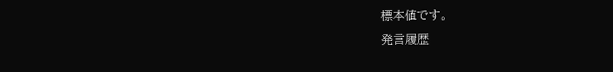標本値です。
発言履歴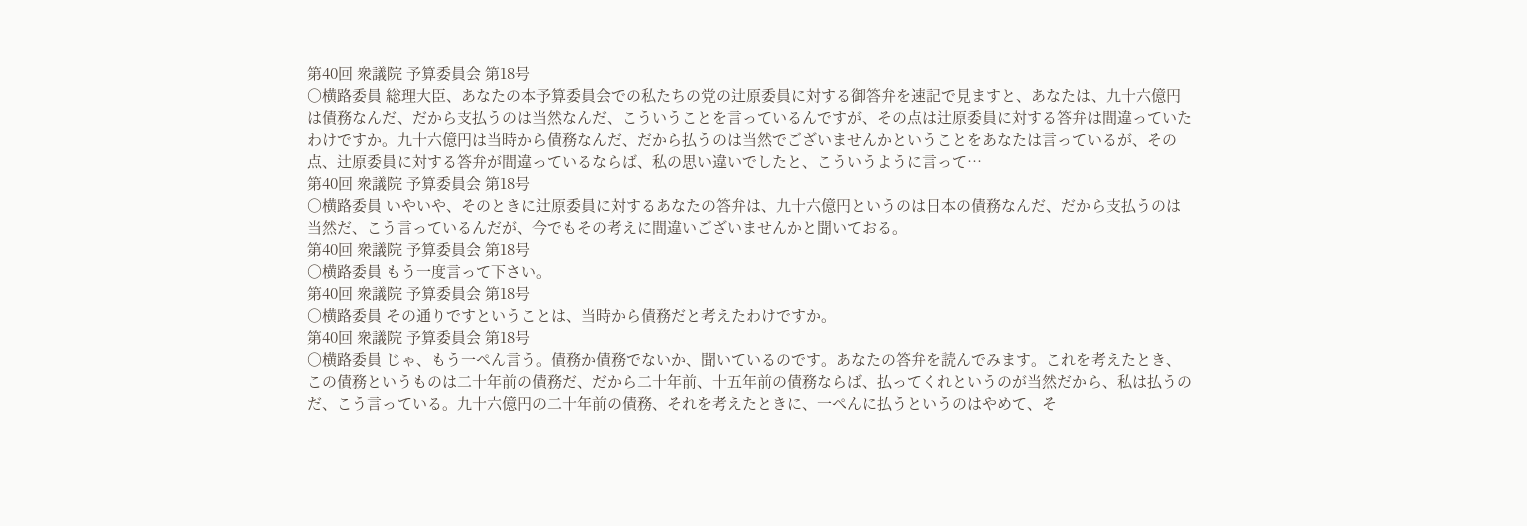第40回 衆議院 予算委員会 第18号
○横路委員 総理大臣、あなたの本予算委員会での私たちの党の辻原委員に対する御答弁を速記で見ますと、あなたは、九十六億円は債務なんだ、だから支払うのは当然なんだ、こういうことを言っているんですが、その点は辻原委員に対する答弁は間違っていたわけですか。九十六億円は当時から債務なんだ、だから払うのは当然でございませんかということをあなたは言っているが、その点、辻原委員に対する答弁が間違っているならば、私の思い違いでしたと、こういうように言って…
第40回 衆議院 予算委員会 第18号
○横路委員 いやいや、そのときに辻原委員に対するあなたの答弁は、九十六億円というのは日本の債務なんだ、だから支払うのは当然だ、こう言っているんだが、今でもその考えに間違いございませんかと聞いておる。
第40回 衆議院 予算委員会 第18号
○横路委員 もう一度言って下さい。
第40回 衆議院 予算委員会 第18号
○横路委員 その通りですということは、当時から債務だと考えたわけですか。
第40回 衆議院 予算委員会 第18号
○横路委員 じゃ、もう一ぺん言う。債務か債務でないか、聞いているのです。あなたの答弁を読んでみます。これを考えたとき、この債務というものは二十年前の債務だ、だから二十年前、十五年前の債務ならば、払ってくれというのが当然だから、私は払うのだ、こう言っている。九十六億円の二十年前の債務、それを考えたときに、一ぺんに払うというのはやめて、そ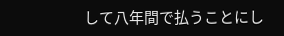して八年間で払うことにし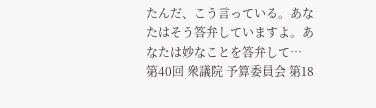たんだ、こう言っている。あなたはそう答弁していますよ。あなたは妙なことを答弁して…
第40回 衆議院 予算委員会 第18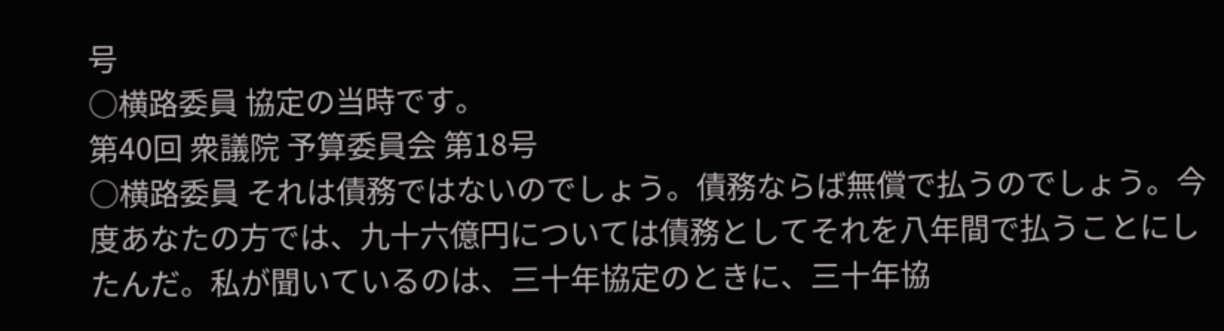号
○横路委員 協定の当時です。
第40回 衆議院 予算委員会 第18号
○横路委員 それは債務ではないのでしょう。債務ならば無償で払うのでしょう。今度あなたの方では、九十六億円については債務としてそれを八年間で払うことにしたんだ。私が聞いているのは、三十年協定のときに、三十年協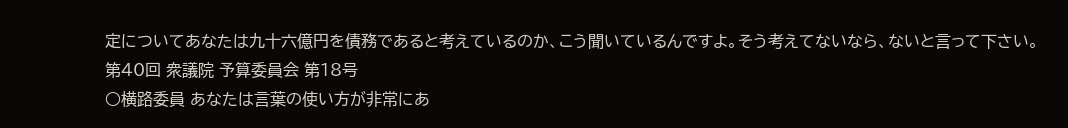定についてあなたは九十六億円を債務であると考えているのか、こう聞いているんですよ。そう考えてないなら、ないと言って下さい。
第40回 衆議院 予算委員会 第18号
○横路委員 あなたは言葉の使い方が非常にあ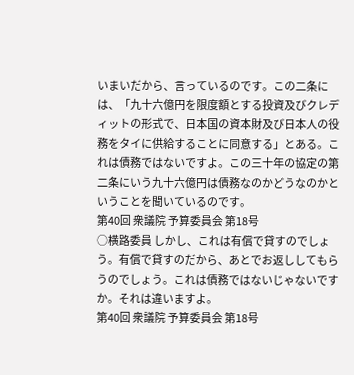いまいだから、言っているのです。この二条には、「九十六億円を限度額とする投資及びクレディットの形式で、日本国の資本財及び日本人の役務をタイに供給することに同意する」とある。これは債務ではないですよ。この三十年の協定の第二条にいう九十六億円は債務なのかどうなのかということを聞いているのです。
第40回 衆議院 予算委員会 第18号
○横路委員 しかし、これは有償で貸すのでしょう。有償で貸すのだから、あとでお返ししてもらうのでしょう。これは債務ではないじゃないですか。それは違いますよ。
第40回 衆議院 予算委員会 第18号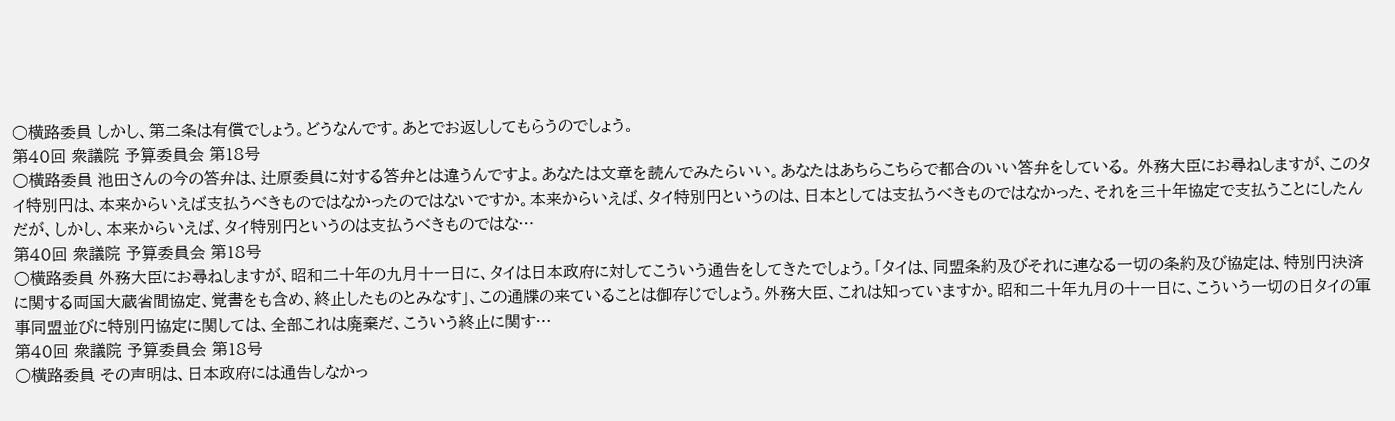○横路委員 しかし、第二条は有償でしょう。どうなんです。あとでお返ししてもらうのでしょう。
第40回 衆議院 予算委員会 第18号
○横路委員 池田さんの今の答弁は、辻原委員に対する答弁とは違うんですよ。あなたは文章を読んでみたらいい。あなたはあちらこちらで都合のいい答弁をしている。 外務大臣にお尋ねしますが、このタイ特別円は、本来からいえば支払うべきものではなかったのではないですか。本来からいえば、タイ特別円というのは、日本としては支払うべきものではなかった、それを三十年協定で支払うことにしたんだが、しかし、本来からいえば、タイ特別円というのは支払うべきものではな…
第40回 衆議院 予算委員会 第18号
○横路委員 外務大臣にお尋ねしますが、昭和二十年の九月十一日に、タイは日本政府に対してこういう通告をしてきたでしょう。「タイは、同盟条約及びそれに連なる一切の条約及び協定は、特別円決済に関する両国大蔵省間協定、覚書をも含め、終止したものとみなす」、この通牒の来ていることは御存じでしょう。外務大臣、これは知っていますか。昭和二十年九月の十一日に、こういう一切の日タイの軍事同盟並びに特別円協定に関しては、全部これは廃棄だ、こういう終止に関す…
第40回 衆議院 予算委員会 第18号
○横路委員 その声明は、日本政府には通告しなかっ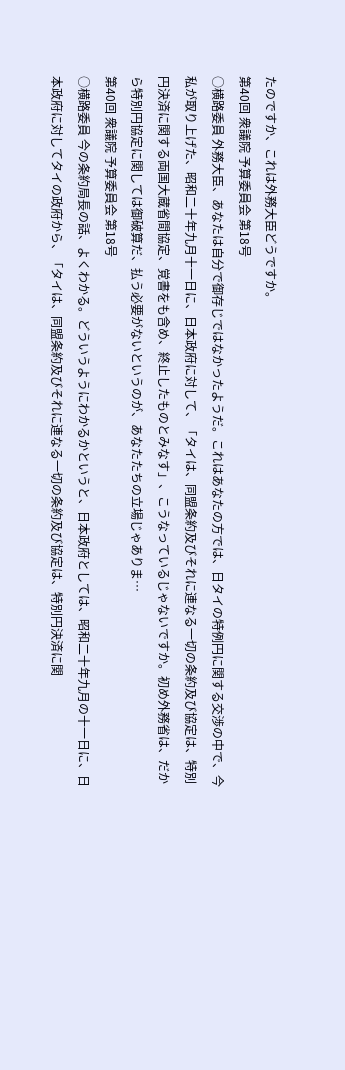たのですか、これは外務大臣どうですか。
第40回 衆議院 予算委員会 第18号
○横路委員 外務大臣、あなたは自分で御存じではなかったようだ。これはあなたの方では、日タイの特例円に関する交渉の中で、今私が取り上げた、昭和二十年九月十一日に、日本政府に対して、「タイは、同盟条約及びそれに連なる一切の条約及び協定は、特別円決済に関する両国大蔵省間協定、覚書をも含め、終止したものとみなす」、こうなっているじゃないですか。初め外務省は、だから特別円協定に関しては御破算だ、払う必要がないというのが、あなたたちの立場じゃありま…
第40回 衆議院 予算委員会 第18号
○横路委員 今の条約局長の話、よくわかる。どういうようにわかるかというと、日本政府としては、昭和二十年九月の十一日に、日本政府に対してタイの政府から、「タイは、同盟条約及びそれに連なる一切の条約及び協定は、特別円決済に関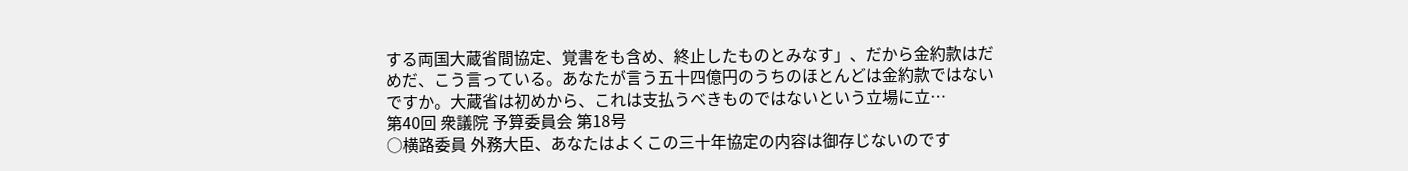する両国大蔵省間協定、覚書をも含め、終止したものとみなす」、だから金約款はだめだ、こう言っている。あなたが言う五十四億円のうちのほとんどは金約款ではないですか。大蔵省は初めから、これは支払うべきものではないという立場に立…
第40回 衆議院 予算委員会 第18号
○横路委員 外務大臣、あなたはよくこの三十年協定の内容は御存じないのです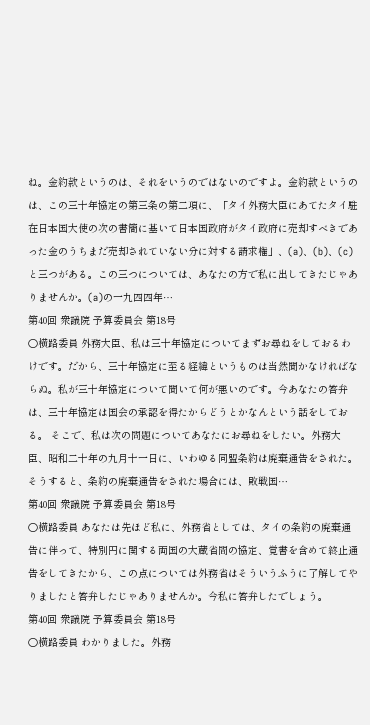ね。金約款というのは、それをいうのではないのですよ。金約款というのは、この三十年協定の第三条の第二項に、「タイ外務大臣にあてたタイ駐在日本国大使の次の書簡に基いて日本国政府がタイ政府に売却すべきであった金のうちまだ売却されていない分に対する請求権」、(a)、(b)、(c)と三つがある。この三つについては、あなたの方で私に出してきたじゃありませんか。(a)の一九四四年…
第40回 衆議院 予算委員会 第18号
○横路委員 外務大臣、私は三十年協定についてまずお尋ねをしておるわけです。だから、三十年協定に至る経緯というものは当然聞かなければならぬ。私が三十年協定について聞いて何が悪いのです。今あなたの答弁は、三十年協定は国会の承認を得たからどうとかなんという話をしておる。 そこで、私は次の問題についてあなたにお尋ねをしたい。外務大臣、昭和二十年の九月十一日に、いわゆる同盟条約は廃棄通告をされた。そうすると、条約の廃棄通告をされた場合には、敗戦国…
第40回 衆議院 予算委員会 第18号
○横路委員 あなたは先ほど私に、外務省としては、タイの条約の廃棄通告に伴って、特別円に関する両国の大蔵省間の協定、覚書を含めて終止通告をしてきたから、この点については外務省はそういうふうに了解してやりましたと答弁したじゃありませんか。今私に答弁したでしょう。
第40回 衆議院 予算委員会 第18号
○横路委員 わかりました。外務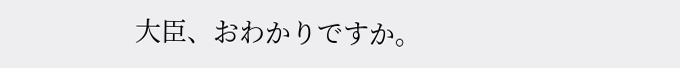大臣、おわかりですか。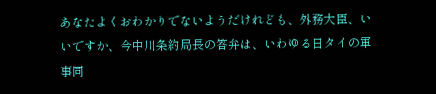あなたよくおわかりでないようだけれども、外務大臣、いいですか、今中川条約局長の答弁は、いわゆる日タイの軍事同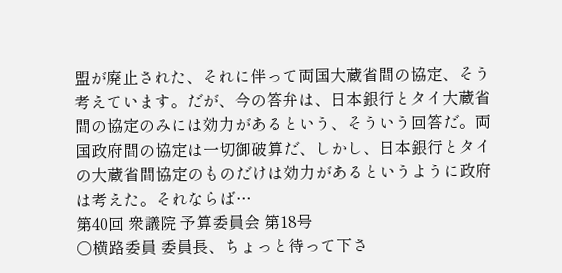盟が廃止された、それに伴って両国大蔵省間の協定、そう考えています。だが、今の答弁は、日本銀行とタイ大蔵省間の協定のみには効力があるという、そういう回答だ。両国政府間の協定は一切御破算だ、しかし、日本銀行とタイの大蔵省間協定のものだけは効力があるというように政府は考えた。それならば…
第40回 衆議院 予算委員会 第18号
○横路委員 委員長、ちょっと待って下さ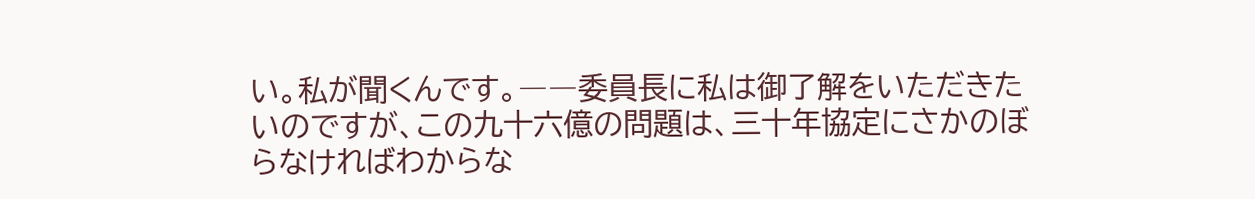い。私が聞くんです。――委員長に私は御了解をいただきたいのですが、この九十六億の問題は、三十年協定にさかのぼらなければわからな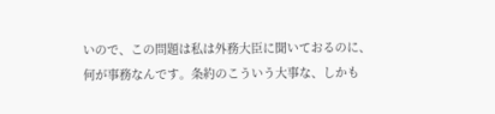いので、この問題は私は外務大臣に聞いておるのに、何が事務なんです。条約のこういう大事な、しかも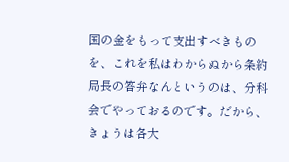国の金をもって支出すべきものを、これを私はわからぬから条約局長の答弁なんというのは、分科会でやっておるのです。だから、きょうは各大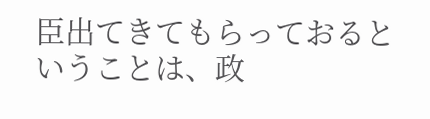臣出てきてもらっておるということは、政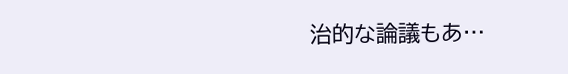治的な論議もあ…